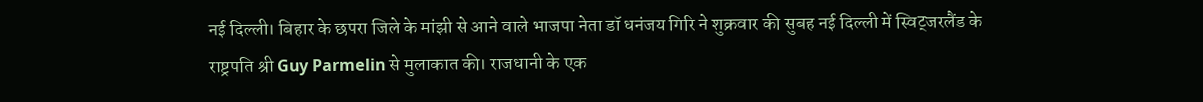नई दिल्ली। बिहार के छपरा जिले के मांझी से आने वाले भाजपा नेता डॉ धनंजय गिरि ने शुक्रवार की सुबह नई दिल्ली में स्विट्जरलैंड के राष्ट्रपति श्री Guy Parmelin से मुलाकात की। राजधानी के एक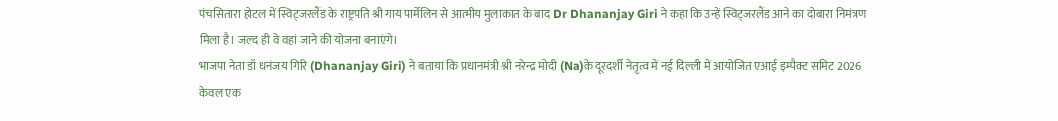पंचसितारा होटल में स्विट्जरलैंड के राष्ट्रपति श्री गाय पार्मेलिन से आत्मीय मुलाकात के बाद Dr Dhananjay Giri ने कहा कि उन्हें स्विट्जरलैंड आने का दोबारा निमंत्रण मिला है। जल्द ही वे वहां जाने की योजना बनाएंगे।
भाजपा नेता डॉ धनंजय गिरि (Dhananjay Giri) ने बताया कि प्रधानमंत्री श्री नरेन्द्र मोदी (Na)के दूरदर्शी नेतृत्व में नई दिल्ली में आयोजित एआई इम्पैक्ट समिट 2026 केवल एक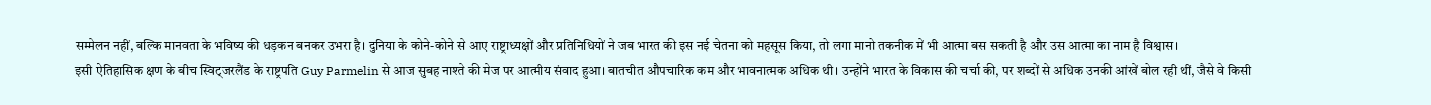सम्मेलन नहीं, बल्कि मानवता के भविष्य की धड़कन बनकर उभरा है। दुनिया के कोने-कोने से आए राष्ट्राध्यक्षों और प्रतिनिधियों ने जब भारत की इस नई चेतना को महसूस किया, तो लगा मानो तकनीक में भी आत्मा बस सकती है और उस आत्मा का नाम है विश्वास।
इसी ऐतिहासिक क्षण के बीच स्विट्जरलैंड के राष्ट्रपति Guy Parmelin से आज सुबह नाश्ते की मेज पर आत्मीय संवाद हुआ। बातचीत औपचारिक कम और भावनात्मक अधिक थी। उन्होंने भारत के विकास की चर्चा की, पर शब्दों से अधिक उनकी आंखें बोल रही थीं, जैसे वे किसी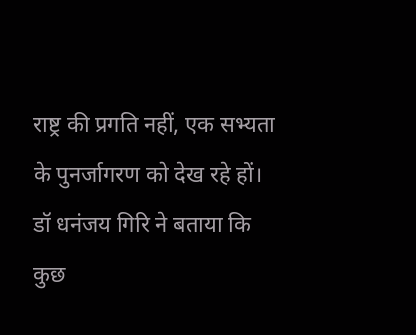राष्ट्र की प्रगति नहीं, एक सभ्यता के पुनर्जागरण को देख रहे हों।
डॉ धनंजय गिरि ने बताया कि कुछ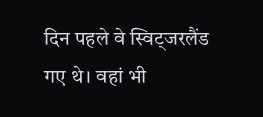दिन पहले वे स्विट्जरलैंड गए थे। वहां भी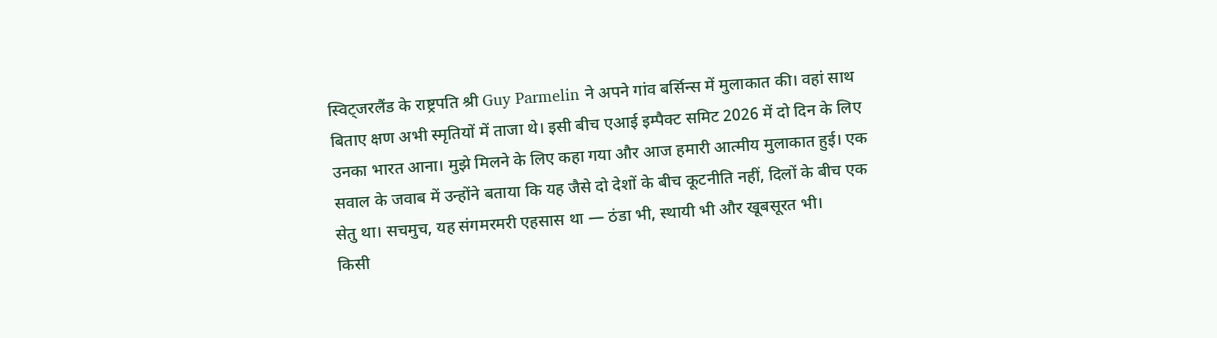स्विट्जरलैंड के राष्ट्रपति श्री Guy Parmelin ने अपने गांव बर्सिन्स में मुलाकात की। वहां साथ बिताए क्षण अभी स्मृतियों में ताजा थे। इसी बीच एआई इम्पैक्ट समिट 2026 में दो दिन के लिए उनका भारत आना। मुझे मिलने के लिए कहा गया और आज हमारी आत्मीय मुलाकात हुई। एक सवाल के जवाब में उन्होंने बताया कि यह जैसे दो देशों के बीच कूटनीति नहीं, दिलों के बीच एक सेतु था। सचमुच, यह संगमरमरी एहसास था — ठंडा भी, स्थायी भी और खूबसूरत भी।
किसी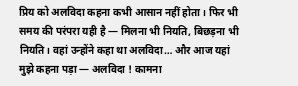प्रिय को अलविदा कहना कभी आसान नहीं होता। फिर भी समय की परंपरा यही है — मिलना भी नियति, बिछड़ना भी नियति। वहां उन्होंने कहा था अलविदा… और आज यहां मुझे कहना पड़ा — अलविदा ! कामना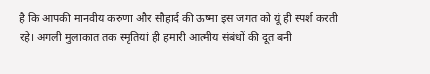है कि आपकी मानवीय करुणा और सौहार्द की ऊष्मा इस जगत को यूं ही स्पर्श करती रहे। अगली मुलाकात तक स्मृतियां ही हमारी आत्मीय संबंधों की दूत बनी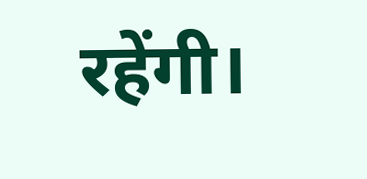रहेंगी।